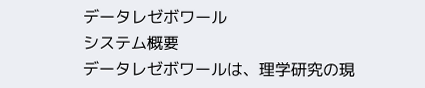データレゼボワール
システム概要
データレゼボワールは、理学研究の現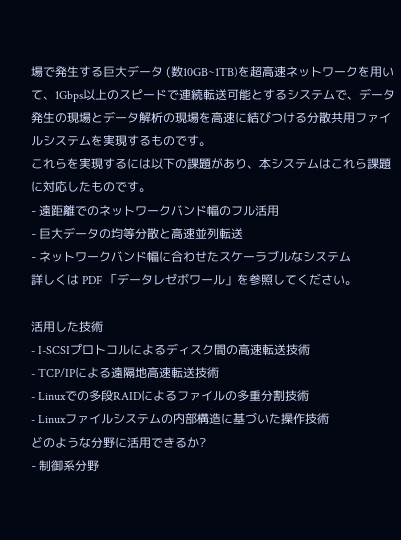場で発生する巨大データ (数10GB~1TB)を超高速ネットワークを用いて、1Gbps以上のスピードで連続転送可能とするシステムで、データ発生の現場とデータ解析の現場を高速に結びつける分散共用ファイルシステムを実現するものです。
これらを実現するには以下の課題があり、本システムはこれら課題に対応したものです。
- 遠距離でのネットワークバンド幅のフル活用
- 巨大データの均等分散と高速並列転送
- ネットワークバンド幅に合わせたスケーラブルなシステム
詳しくは PDF 「データレゼボワール」を参照してください。

活用した技術
- I-SCSIプロトコルによるディスク間の高速転送技術
- TCP/IPによる遠隔地高速転送技術
- Linuxでの多段RAIDによるファイルの多重分割技術
- Linuxファイルシステムの内部構造に基づいた操作技術
どのような分野に活用できるか?
- 制御系分野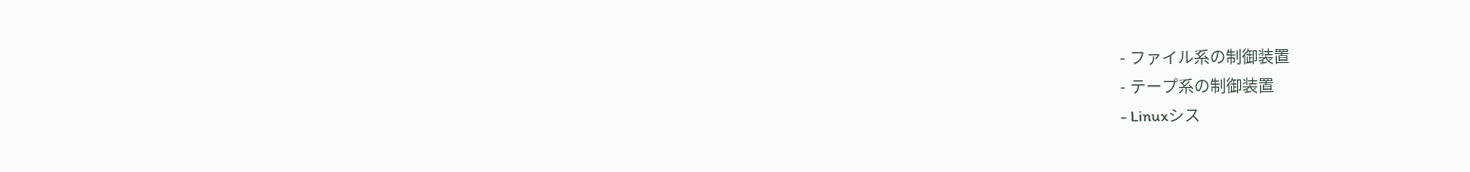- ファイル系の制御装置
- テープ系の制御装置
- Linuxシス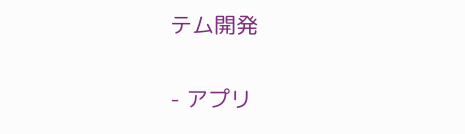テム開発

- アプリ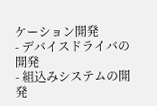ケーション開発
- デバイスドライバの開発
- 組込みシステムの開発